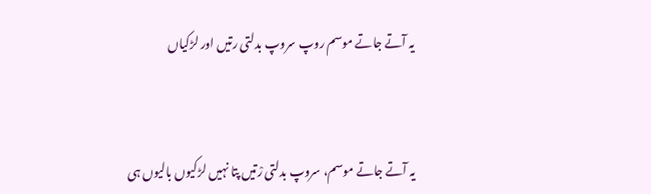یہ آتے جاتے موسم روپ سروپ بدلتی رتیں اور لڑکیاں



یہ آتے جاتے موسم، سروپ بدلتی رْتیں پتا نہیں لڑکیوں بالیوں ہی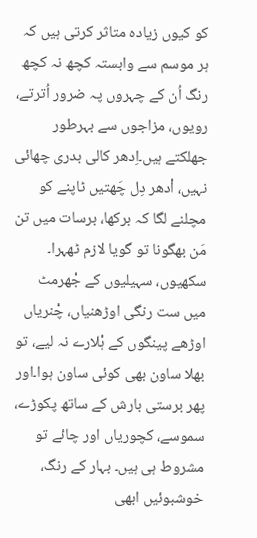کو کیوں زیادہ متاثر کرتی ہیں کہ ہر موسم سے وابستہ کچھ نہ کچھ رنگ اُن کے چہروں پہ ضرور اُترتے، رویوں، مزاجوں سے بہرطور جھلکتے ہیں۔اِدھر کالی بدری چھائی نہیں، اْدھر دِل چَھتیں ٹاپنے کو مچلنے لگا کہ برکھا، برسات میں تن مَن بھگونا تو گویا لازم ٹھہرا۔ سکھیوں، سہیلیوں کے جْھرمٹ میں ست رنگی اوڑھنیاں، چْنریاں اوڑھے پینگوں کے ہْلارے نہ لیے، تو بھلا ساون بھی کوئی ساون ہوا۔اور پھر برستی بارش کے ساتھ پکوڑے، سموسے، کچوریاں اور چائے تو مشروط ہی ہیں۔ بہار کے رنگ، خوشبوئیں ابھی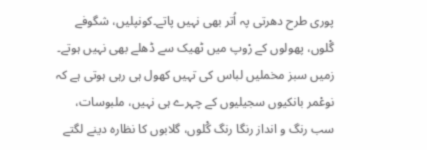پوری طرح دھرتی پہ اُتر بھی نہیں پاتے۔کونپلیں، شگوفے گْلوں، پھولوں کے رْوپ میں ٹھیک سے ڈھلے بھی نہیں ہوتے۔ زمیں سبز مخملیں لباس کی تہیں کھول ہی رہی ہوتی ہے کہ نوعْمر بانکیوں سجیلیوں کے چہرے ہی نہیں، ملبوسات، سب رنگ و انداز رنگا رنگ گْلوں، گلابوں کا نظارہ دینے لگتے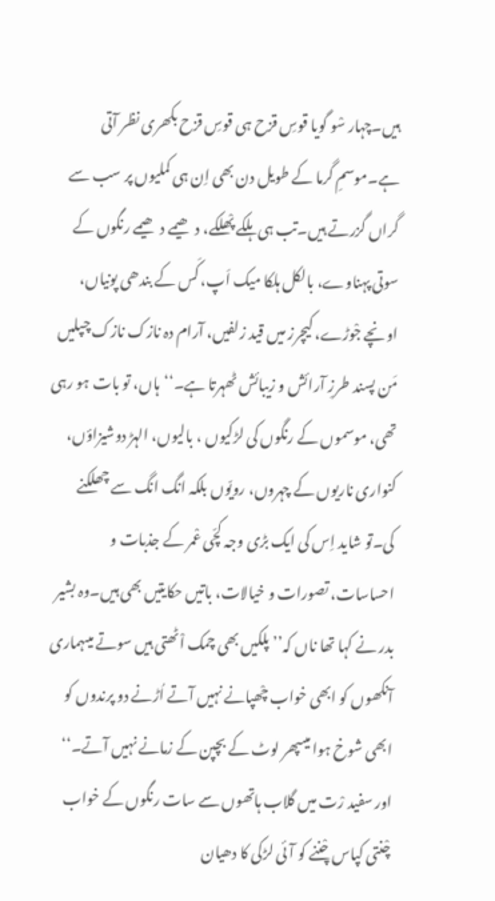ہیں۔چہار سْو گویا قوسِ قزح ہی قوسِ قزح بکھری نظر آتی ہے۔موسمِ گرما کے طویل دن بھی اِن ہی کملیوں پر سب سے گراں گزرتے ہیں۔تب ہی ہلکے پْھلکے، دھیمے دھیمے رنگوں کے سوتی پہناوے، بالکل ہلکا میک اَپ، کَس کے بندھی پونیاں، اونچے جْوڑے، کیچرز میں قید زلفیں، آرام دہ نازک نازک چپلیں مَن پسند طرزِ آرائش و زیبائش ٹھہرتا ہے۔‘‘ہاں، تو بات ہو رہی تھی، موسموں کے رنگوں کی لڑکیوں ، بالیوں، الہڑ دوشیزاؤں، کنواری ناریوں کے چہروں، رویّوں بلکہ انگ انگ سے چھلکنے کی۔تو شاید اِس کی ایک بڑی وجہ کچّی عْمر کے جذبات و احساسات، تصورات و خیالات، باتیں حکایتیں بھی ہیں۔وہ بشیر بدر نے کہا تھا ناں کہ’’ پلکیں بھی چمک اْٹھتی ہیں سوتے میںہماری آنکھوں کو ابھی خواب چْھپانے نہیں آتے اُڑنے دو پرندوں کو ابھی شوخ ہوا میںپھر لوٹ کے بچپن کے زمانے نہیں آتے۔‘‘ اور سفید رْت میں گلاب ہاتھوں سے سات رنگوں کے خواب چْنتی کپاس چْننے کو آئی لڑکی کا دھیان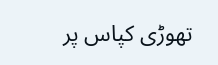تھوڑی کپاس پر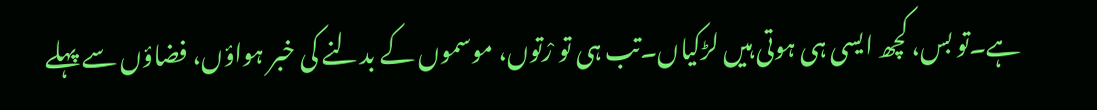ہے۔تو بس، کچھ ایسی ہی ہوتی ہیں لڑکیاں۔تب ہی تو رْتوں، موسموں کے بدلنے کی خبر ہواؤں، فضاؤں سے پہلے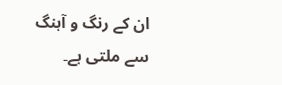ان کے رنگ و آہنگ سے ملتی ہے۔